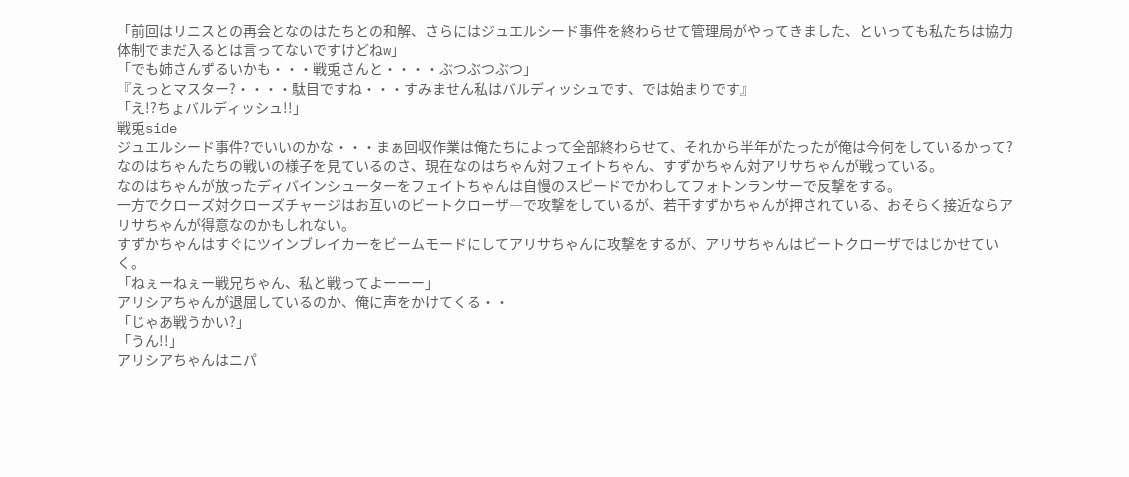「前回はリニスとの再会となのはたちとの和解、さらにはジュエルシード事件を終わらせて管理局がやってきました、といっても私たちは協力体制でまだ入るとは言ってないですけどねw」
「でも姉さんずるいかも・・・戦兎さんと・・・・ぶつぶつぶつ」
『えっとマスター?・・・・駄目ですね・・・すみません私はバルディッシュです、では始まりです』
「え!?ちょバルディッシュ!!」
戦兎side
ジュエルシード事件?でいいのかな・・・まぁ回収作業は俺たちによって全部終わらせて、それから半年がたったが俺は今何をしているかって?
なのはちゃんたちの戦いの様子を見ているのさ、現在なのはちゃん対フェイトちゃん、すずかちゃん対アリサちゃんが戦っている。
なのはちゃんが放ったディバインシューターをフェイトちゃんは自慢のスピードでかわしてフォトンランサーで反撃をする。
一方でクローズ対クローズチャージはお互いのビートクローザ―で攻撃をしているが、若干すずかちゃんが押されている、おそらく接近ならアリサちゃんが得意なのかもしれない。
すずかちゃんはすぐにツインブレイカーをビームモードにしてアリサちゃんに攻撃をするが、アリサちゃんはビートクローザではじかせていく。
「ねぇーねぇー戦兄ちゃん、私と戦ってよーーー」
アリシアちゃんが退屈しているのか、俺に声をかけてくる・・
「じゃあ戦うかい?」
「うん!!」
アリシアちゃんはニパ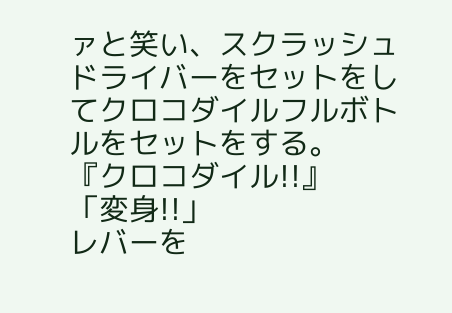ァと笑い、スクラッシュドライバーをセットをしてクロコダイルフルボトルをセットをする。
『クロコダイル!!』
「変身!!」
レバーを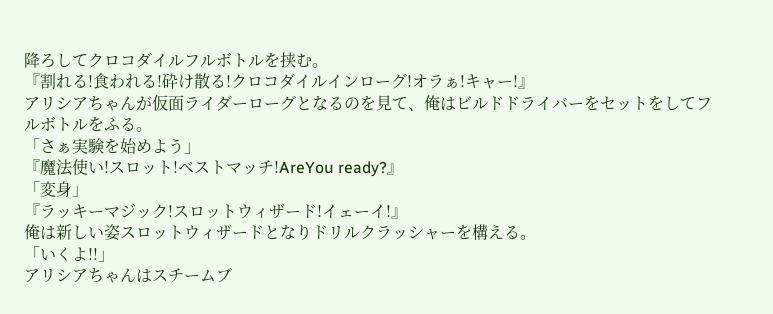降ろしてクロコダイルフルボトルを挟む。
『割れる!食われる!砕け散る!クロコダイルインローグ!オラぁ!キャー!』
アリシアちゃんが仮面ライダーローグとなるのを見て、俺はビルドドライバーをセットをしてフルボトルをふる。
「さぁ実験を始めよう」
『魔法使い!スロット!ベストマッチ!AreYou ready?』
「変身」
『ラッキーマジック!スロットウィザード!イェーイ!』
俺は新しい姿スロットウィザードとなりドリルクラッシャーを構える。
「いくよ!!」
アリシアちゃんはスチームブ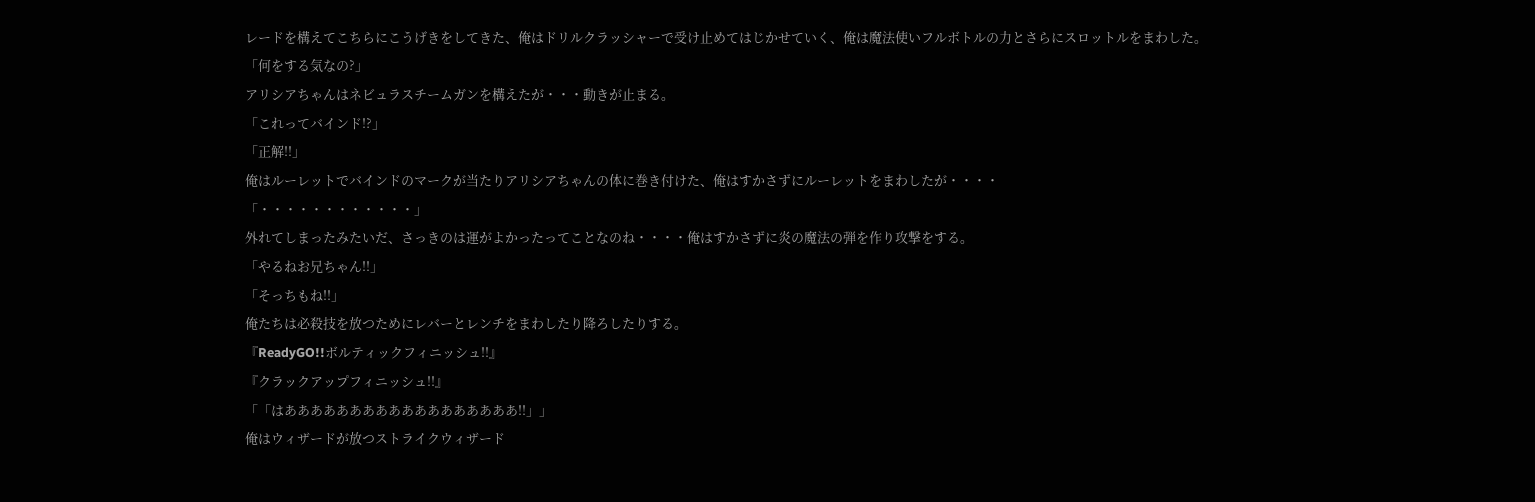レードを構えてこちらにこうげきをしてきた、俺はドリルクラッシャーで受け止めてはじかせていく、俺は魔法使いフルボトルの力とさらにスロットルをまわした。
「何をする気なの?」
アリシアちゃんはネビュラスチームガンを構えたが・・・動きが止まる。
「これってバインド!?」
「正解!!」
俺はルーレットでバインドのマークが当たりアリシアちゃんの体に巻き付けた、俺はすかさずにルーレットをまわしたが・・・・
「・・・・・・・・・・・・」
外れてしまったみたいだ、さっきのは運がよかったってことなのね・・・・俺はすかさずに炎の魔法の弾を作り攻撃をする。
「やるねお兄ちゃん!!」
「そっちもね!!」
俺たちは必殺技を放つためにレバーとレンチをまわしたり降ろしたりする。
『ReadyGO!!ボルティックフィニッシュ!!』
『クラックアップフィニッシュ!!』
「「はああああああああああああああああああ!!」」
俺はウィザードが放つストライクウィザード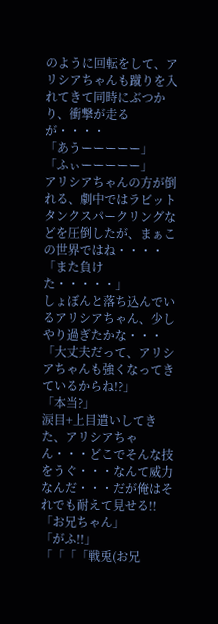のように回転をして、アリシアちゃんも蹴りを入れてきて同時にぶつかり、衝撃が走るが・・・・
「あうーーーーー」
「ふぃーーーーー」
アリシアちゃんの方が倒れる、劇中ではラビットタンクスパークリングなどを圧倒したが、まぁこの世界ではね・・・・
「また負けた・・・・・」
しょぼんと落ち込んでいるアリシアちゃん、少しやり過ぎたかな・・・
「大丈夫だって、アリシアちゃんも強くなってきているからね!?」
「本当?」
涙目+上目遣いしてきた、アリシアちゃん・・・どこでそんな技をうぐ・・・なんて威力なんだ・・・だが俺はそれでも耐えて見せる!!
「お兄ちゃん」
「がふ!!」
「「「「戦兎(お兄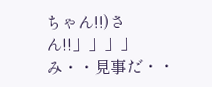ちゃん!!)さん!!」」」」
み・・見事だ・・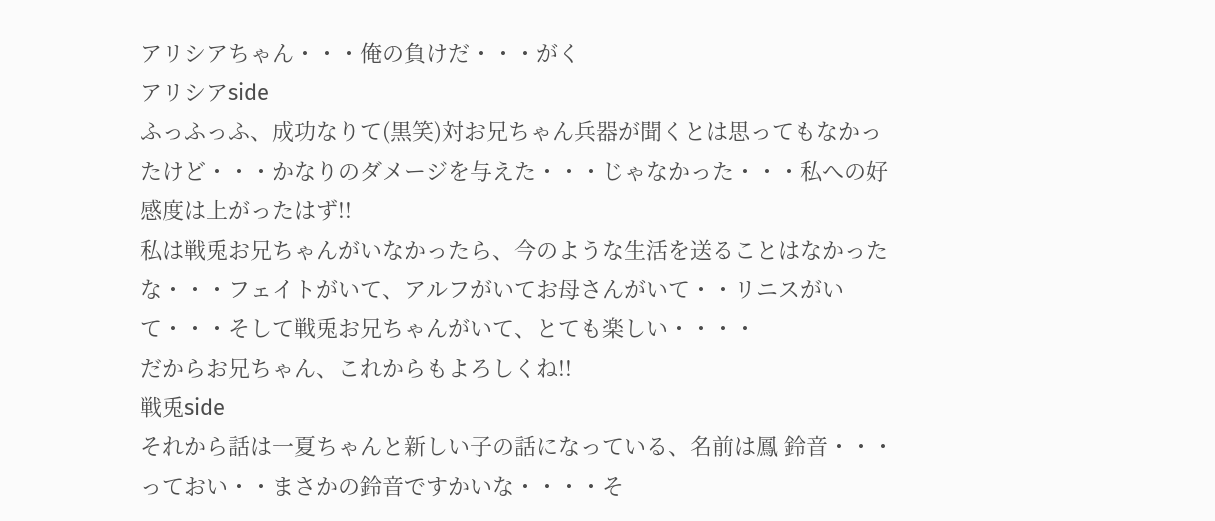アリシアちゃん・・・俺の負けだ・・・がく
アリシアside
ふっふっふ、成功なりて(黒笑)対お兄ちゃん兵器が聞くとは思ってもなかったけど・・・かなりのダメージを与えた・・・じゃなかった・・・私への好感度は上がったはず!!
私は戦兎お兄ちゃんがいなかったら、今のような生活を送ることはなかったな・・・フェイトがいて、アルフがいてお母さんがいて・・リニスがいて・・・そして戦兎お兄ちゃんがいて、とても楽しい・・・・
だからお兄ちゃん、これからもよろしくね!!
戦兎side
それから話は一夏ちゃんと新しい子の話になっている、名前は鳳 鈴音・・・っておい・・まさかの鈴音ですかいな・・・・そ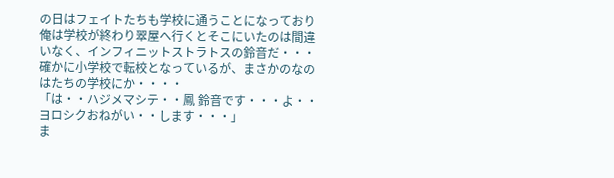の日はフェイトたちも学校に通うことになっており俺は学校が終わり翠屋へ行くとそこにいたのは間違いなく、インフィニットストラトスの鈴音だ・・・
確かに小学校で転校となっているが、まさかのなのはたちの学校にか・・・・
「は・・ハジメマシテ・・鳳 鈴音です・・・よ・・ヨロシクおねがい・・します・・・」
ま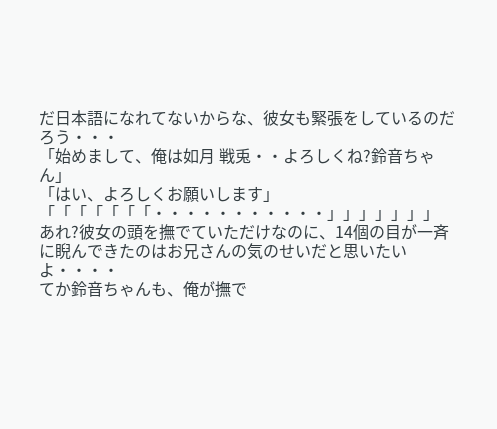だ日本語になれてないからな、彼女も緊張をしているのだろう・・・
「始めまして、俺は如月 戦兎・・よろしくね?鈴音ちゃん」
「はい、よろしくお願いします」
「「「「「「「・・・・・・・・・・・」」」」」」」
あれ?彼女の頭を撫でていただけなのに、14個の目が一斉に睨んできたのはお兄さんの気のせいだと思いたいよ・・・・
てか鈴音ちゃんも、俺が撫で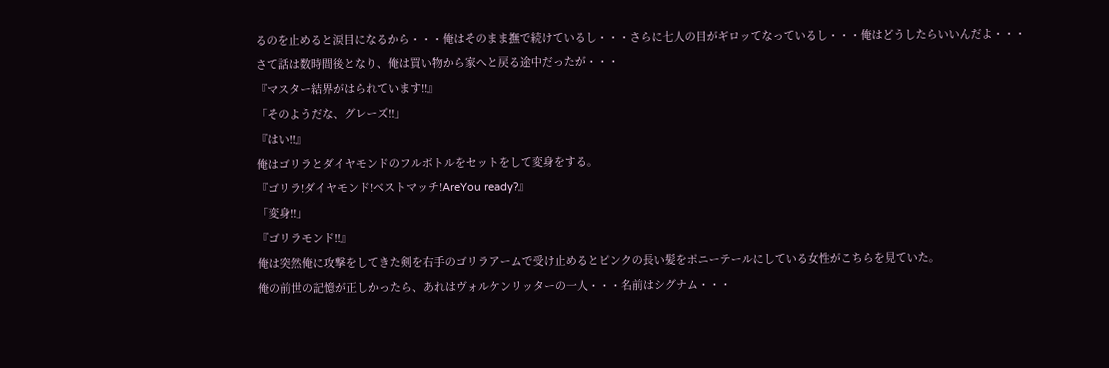るのを止めると涙目になるから・・・俺はそのまま撫で続けているし・・・さらに七人の目がギロッてなっているし・・・俺はどうしたらいいんだよ・・・
さて話は数時間後となり、俺は買い物から家へと戻る途中だったが・・・
『マスター結界がはられています!!』
「そのようだな、グレーズ!!」
『はい!!』
俺はゴリラとダイヤモンドのフルボトルをセットをして変身をする。
『ゴリラ!ダイヤモンド!ベストマッチ!AreYou ready?』
「変身!!」
『ゴリラモンド!!』
俺は突然俺に攻撃をしてきた剣を右手のゴリラアームで受け止めるとピンクの長い髪をポニーテールにしている女性がこちらを見ていた。
俺の前世の記憶が正しかったら、あれはヴォルケンリッターの一人・・・名前はシグナム・・・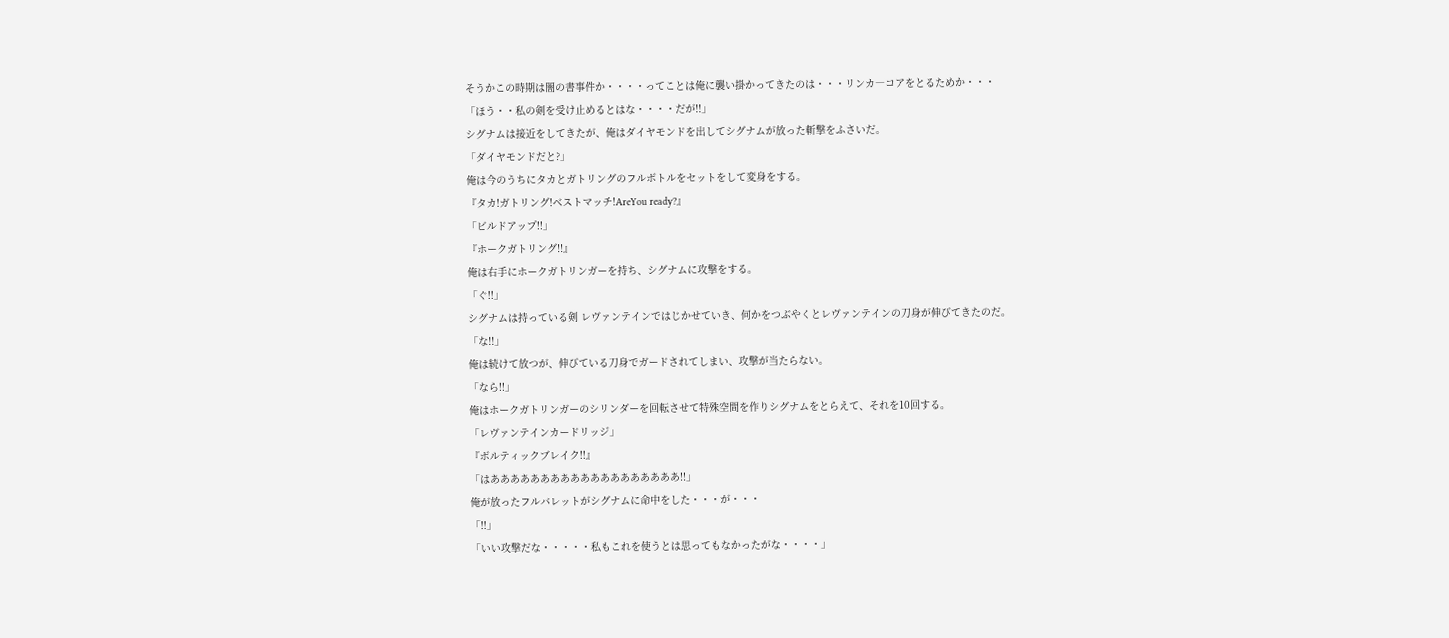そうかこの時期は闇の書事件か・・・・ってことは俺に襲い掛かってきたのは・・・リンカ―コアをとるためか・・・
「ほう・・私の剣を受け止めるとはな・・・・だが!!」
シグナムは接近をしてきたが、俺はダイヤモンドを出してシグナムが放った斬撃をふさいだ。
「ダイヤモンドだと?」
俺は今のうちにタカとガトリングのフルボトルをセットをして変身をする。
『タカ!ガトリング!ベストマッチ!AreYou ready?』
「ビルドアップ!!」
『ホークガトリング!!』
俺は右手にホークガトリンガーを持ち、シグナムに攻撃をする。
「ぐ!!」
シグナムは持っている剣 レヴァンテインではじかせていき、何かをつぶやくとレヴァンテインの刀身が伸びてきたのだ。
「な!!」
俺は続けて放つが、伸びている刀身でガードされてしまい、攻撃が当たらない。
「なら!!」
俺はホークガトリンガーのシリンダーを回転させて特殊空間を作りシグナムをとらえて、それを10回する。
「レヴァンテインカードリッジ」
『ボルティックブレイク!!』
「はあああああああああああああああああああ!!」
俺が放ったフルバレットがシグナムに命中をした・・・が・・・
「!!」
「いい攻撃だな・・・・・私もこれを使うとは思ってもなかったがな・・・・」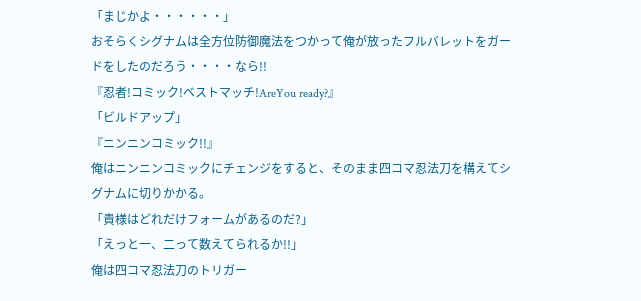「まじかよ・・・・・・」
おそらくシグナムは全方位防御魔法をつかって俺が放ったフルバレットをガードをしたのだろう・・・・なら!!
『忍者!コミック!ベストマッチ!AreYou ready?』
「ビルドアップ」
『ニンニンコミック!!』
俺はニンニンコミックにチェンジをすると、そのまま四コマ忍法刀を構えてシグナムに切りかかる。
「貴様はどれだけフォームがあるのだ?」
「えっと一、二って数えてられるか!!」
俺は四コマ忍法刀のトリガー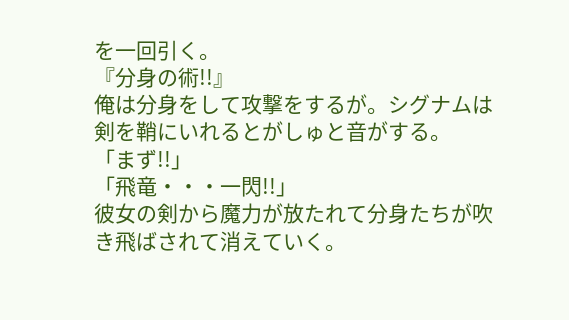を一回引く。
『分身の術!!』
俺は分身をして攻撃をするが。シグナムは剣を鞘にいれるとがしゅと音がする。
「まず!!」
「飛竜・・・一閃!!」
彼女の剣から魔力が放たれて分身たちが吹き飛ばされて消えていく。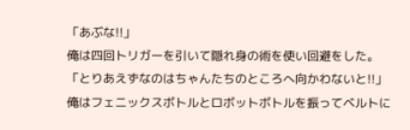「あぶな!!」
俺は四回トリガーを引いて隠れ身の術を使い回避をした。
「とりあえずなのはちゃんたちのところへ向かわないと!!」
俺はフェニックスボトルとロボットボトルを振ってベルトに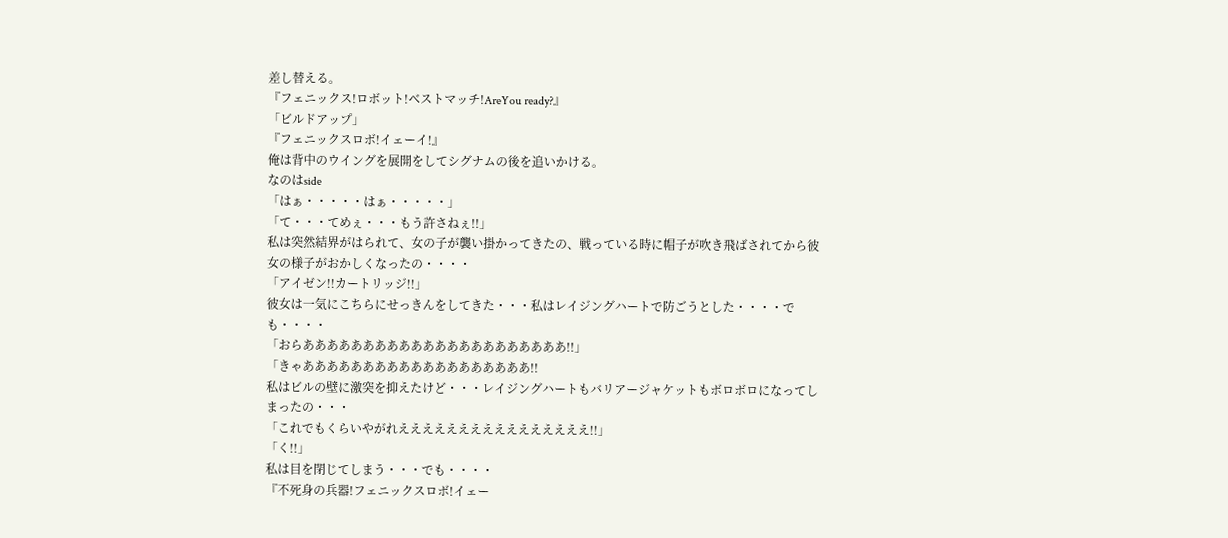差し替える。
『フェニックス!ロボット!ベストマッチ!AreYou ready?』
「ビルドアップ」
『フェニックスロボ!イェーイ!』
俺は背中のウイングを展開をしてシグナムの後を追いかける。
なのはside
「はぁ・・・・・はぁ・・・・・」
「て・・・てめぇ・・・もう許さねぇ!!」
私は突然結界がはられて、女の子が襲い掛かってきたの、戦っている時に帽子が吹き飛ばされてから彼女の様子がおかしくなったの・・・・
「アイゼン!!カートリッジ!!」
彼女は一気にこちらにせっきんをしてきた・・・私はレイジングハートで防ごうとした・・・・でも・・・・
「おらああああああああああああああああああああああ!!」
「きゃあああああああああああああああああああ!!
私はビルの壁に激突を抑えたけど・・・レイジングハートもバリアージャケットもボロボロになってしまったの・・・
「これでもくらいやがれええええええええええええええええ!!」
「く!!」
私は目を閉じてしまう・・・でも・・・・
『不死身の兵器!フェニックスロボ!イェー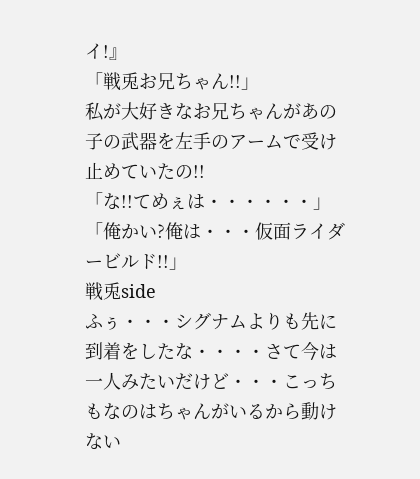イ!』
「戦兎お兄ちゃん!!」
私が大好きなお兄ちゃんがあの子の武器を左手のアームで受け止めていたの!!
「な!!てめぇは・・・・・・」
「俺かい?俺は・・・仮面ライダービルド!!」
戦兎side
ふぅ・・・シグナムよりも先に到着をしたな・・・・さて今は一人みたいだけど・・・こっちもなのはちゃんがいるから動けない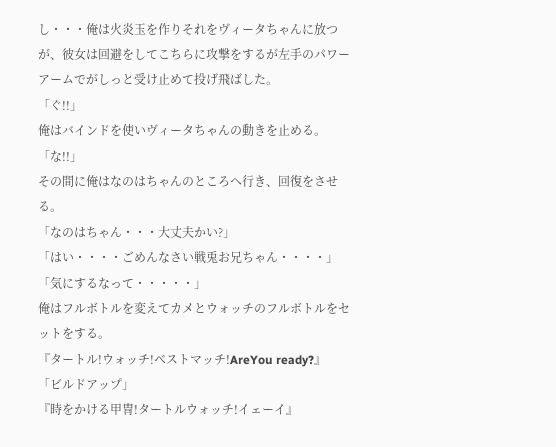し・・・俺は火炎玉を作りそれをヴィータちゃんに放つが、彼女は回避をしてこちらに攻撃をするが左手のパワーアームでがしっと受け止めて投げ飛ばした。
「ぐ!!」
俺はバインドを使いヴィータちゃんの動きを止める。
「な!!」
その間に俺はなのはちゃんのところへ行き、回復をさせる。
「なのはちゃん・・・大丈夫かい?」
「はい・・・・ごめんなさい戦兎お兄ちゃん・・・・」
「気にするなって・・・・・」
俺はフルボトルを変えてカメとウォッチのフルボトルをセットをする。
『タートル!ウォッチ!ベストマッチ!AreYou ready?』
「ビルドアップ」
『時をかける甲冑!タートルウォッチ!イェーイ』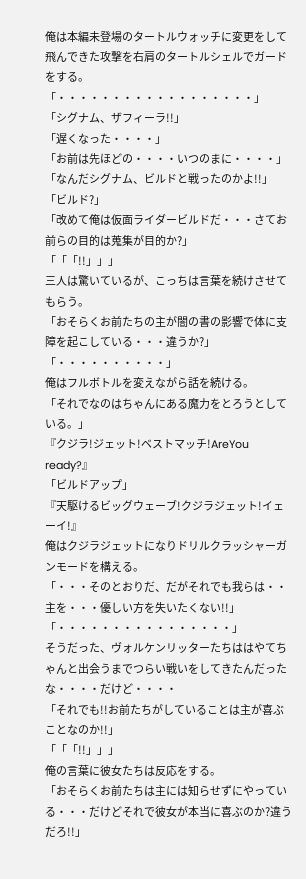俺は本編未登場のタートルウォッチに変更をして飛んできた攻撃を右肩のタートルシェルでガードをする。
「・・・・・・・・・・・・・・・・・・」
「シグナム、ザフィーラ!!」
「遅くなった・・・・」
「お前は先ほどの・・・・いつのまに・・・・」
「なんだシグナム、ビルドと戦ったのかよ!!」
「ビルド?」
「改めて俺は仮面ライダービルドだ・・・さてお前らの目的は蒐集が目的か?」
「「「!!」」」
三人は驚いているが、こっちは言葉を続けさせてもらう。
「おそらくお前たちの主が闇の書の影響で体に支障を起こしている・・・違うか?」
「・・・・・・・・・・」
俺はフルボトルを変えながら話を続ける。
「それでなのはちゃんにある魔力をとろうとしている。」
『クジラ!ジェット!ベストマッチ!AreYou ready?』
「ビルドアップ」
『天駆けるビッグウェーブ!クジラジェット!イェーイ!』
俺はクジラジェットになりドリルクラッシャーガンモードを構える。
「・・・そのとおりだ、だがそれでも我らは・・主を・・・優しい方を失いたくない!!」
「・・・・・・・・・・・・・・・・」
そうだった、ヴォルケンリッターたちははやてちゃんと出会うまでつらい戦いをしてきたんだったな・・・・だけど・・・・
「それでも!!お前たちがしていることは主が喜ぶことなのか!!」
「「「!!」」」
俺の言葉に彼女たちは反応をする。
「おそらくお前たちは主には知らせずにやっている・・・だけどそれで彼女が本当に喜ぶのか?違うだろ!!」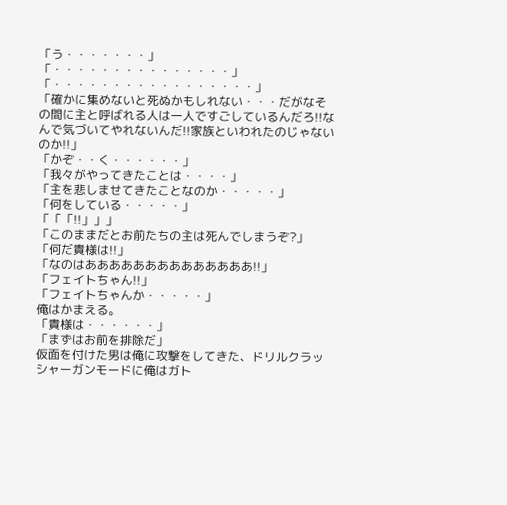「う・・・・・・・」
「・・・・・・・・・・・・・・・」
「・・・・・・・・・・・・・・・・・」
「確かに集めないと死ぬかもしれない・・・だがなその間に主と呼ばれる人は一人ですごしているんだろ!!なんで気づいてやれないんだ!!家族といわれたのじゃないのか!!」
「かぞ・・く・・・・・・」
「我々がやってきたことは・・・・」
「主を悲しませてきたことなのか・・・・・」
「何をしている・・・・・」
「「「!!」」」
「このままだとお前たちの主は死んでしまうぞ?」
「何だ貴様は!!」
「なのはああああああああああああああ!!」
「フェイトちゃん!!」
「フェイトちゃんか・・・・・」
俺はかまえる。
「貴様は・・・・・・」
「まずはお前を排除だ」
仮面を付けた男は俺に攻撃をしてきた、ドリルクラッシャーガンモードに俺はガト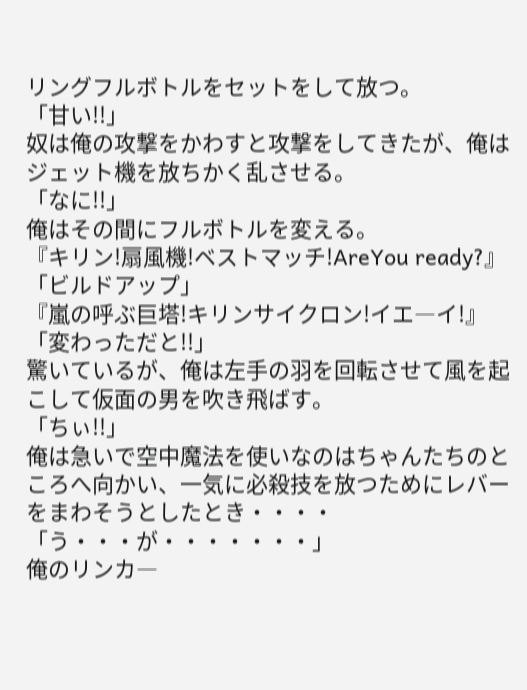リングフルボトルをセットをして放つ。
「甘い!!」
奴は俺の攻撃をかわすと攻撃をしてきたが、俺はジェット機を放ちかく乱させる。
「なに!!」
俺はその間にフルボトルを変える。
『キリン!扇風機!ベストマッチ!AreYou ready?』
「ビルドアップ」
『嵐の呼ぶ巨塔!キリンサイクロン!イエ―イ!』
「変わっただと!!」
驚いているが、俺は左手の羽を回転させて風を起こして仮面の男を吹き飛ばす。
「ちぃ!!」
俺は急いで空中魔法を使いなのはちゃんたちのところへ向かい、一気に必殺技を放つためにレバーをまわそうとしたとき・・・・
「う・・・が・・・・・・・」
俺のリンカ―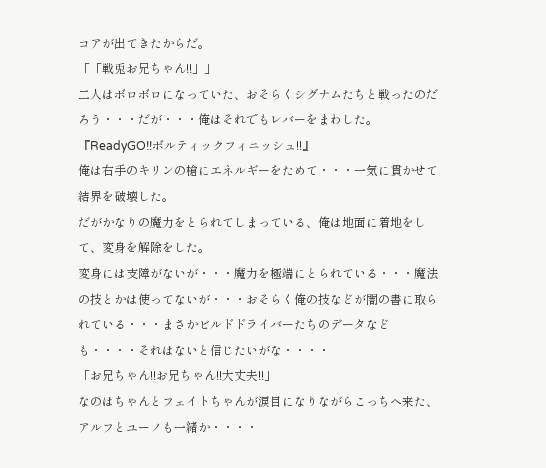コアが出てきたからだ。
「「戦兎お兄ちゃん!!」」
二人はボロボロになっていた、おそらくシグナムたちと戦ったのだろう・・・だが・・・俺はそれでもレバーをまわした。
『ReadyGO!!ボルティックフィニッシュ!!』
俺は右手のキリンの槍にエネルギーをためて・・・一気に貫かせて結界を破壊した。
だがかなりの魔力をとられてしまっている、俺は地面に着地をして、変身を解除をした。
変身には支障がないが・・・魔力を極端にとられている・・・魔法の技とかは使ってないが・・・おそらく俺の技などが闇の書に取られている・・・まさかビルドドライバーたちのデータなども・・・・それはないと信じたいがな・・・・
「お兄ちゃん!!お兄ちゃん!!大丈夫!!」
なのはちゃんとフェイトちゃんが涙目になりながらこっちへ来た、アルフとユーノも一緒か・・・・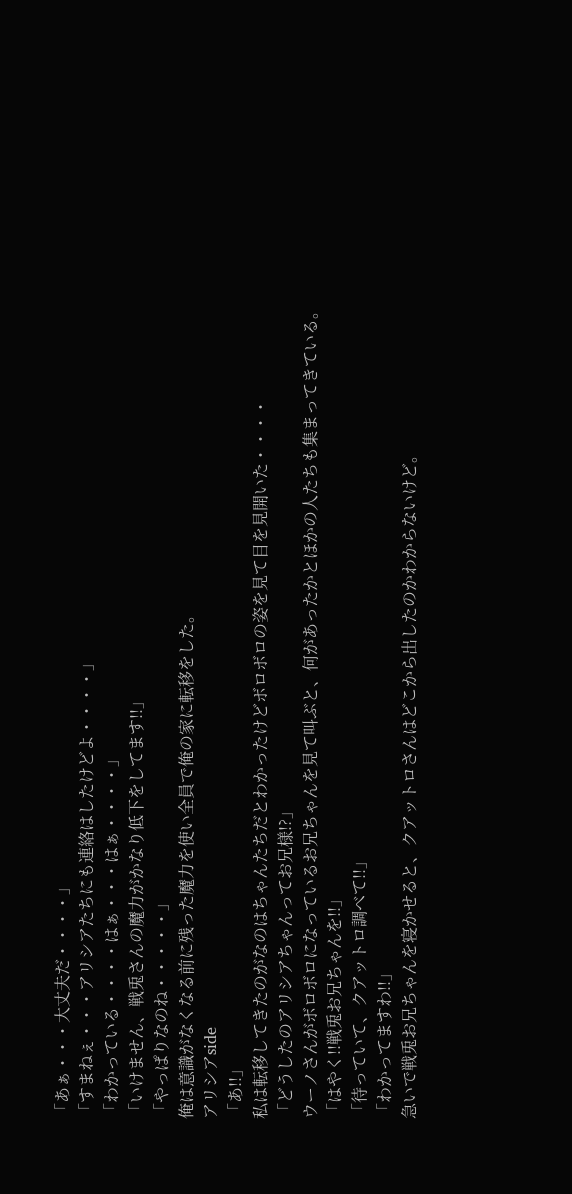「あぁ・・・大丈夫だ・・・・」
「すまねぇ・・・アリシアたちにも連絡はしたけどよ・・・・」
「わかっている・・・・はぁ・・・はぁ・・・・」
「いけません、戦兎さんの魔力がかなり低下をしてます!!」
「やっぱりなのね・・・・・」
俺は意識がなくなる前に残った魔力を使い全員で俺の家に転移をした。
アリシアside
「あ!!」
私は転移してきたのがなのはちゃんたちだとわかったけどボロボロの姿を見て目を見開いた・・・・
「どうしたのアリシアちゃんってお兄様!?」
ウーノさんがボロボロになっているお兄ちゃんを見て叫ぶと、何があったかとほかの人たちも集まってきている。
「はやく!!戦兎お兄ちゃんを!!」
「待っていて、クアットロ調べて!!」
「わかってますわ!!」
急いで戦兎お兄ちゃんを寝かせると、クアットロさんはどこから出したのかわからないけど。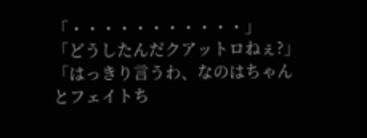「・・・・・・・・・・・」
「どうしたんだクアットロねぇ?」
「はっきり言うわ、なのはちゃんとフェイトち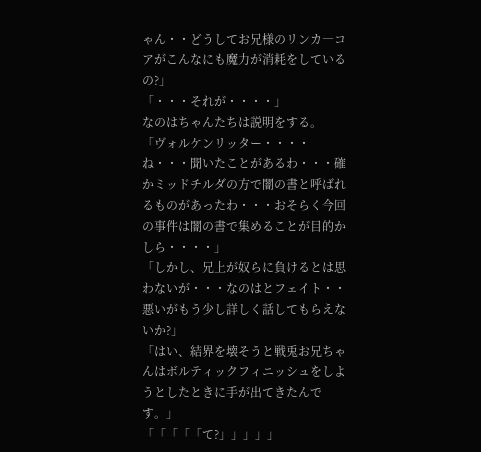ゃん・・どうしてお兄様のリンカ―コアがこんなにも魔力が消耗をしているの?」
「・・・それが・・・・」
なのはちゃんたちは説明をする。
「ヴォルケンリッター・・・・ね・・・聞いたことがあるわ・・・確かミッドチルダの方で闇の書と呼ばれるものがあったわ・・・おそらく今回の事件は闇の書で集めることが目的かしら・・・・」
「しかし、兄上が奴らに負けるとは思わないが・・・なのはとフェイト・・悪いがもう少し詳しく話してもらえないか?」
「はい、結界を壊そうと戦兎お兄ちゃんはボルティックフィニッシュをしようとしたときに手が出てきたんです。」
「「「「「て?」」」」」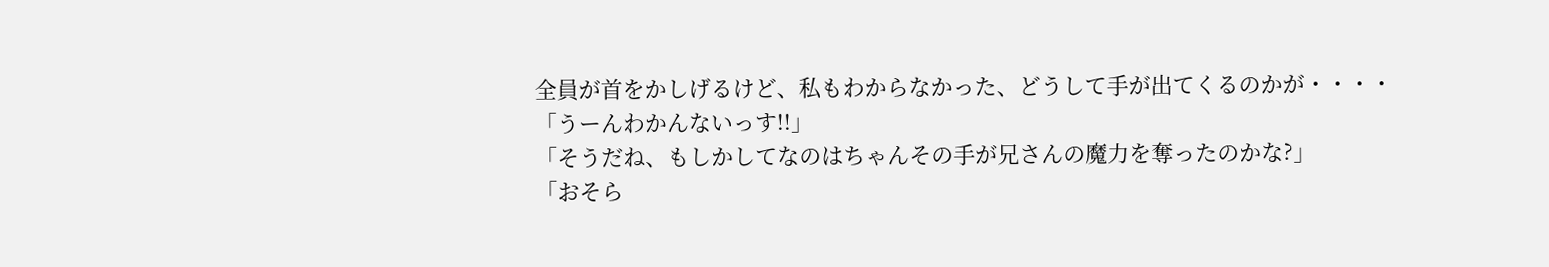全員が首をかしげるけど、私もわからなかった、どうして手が出てくるのかが・・・・
「うーんわかんないっす!!」
「そうだね、もしかしてなのはちゃんその手が兄さんの魔力を奪ったのかな?」
「おそら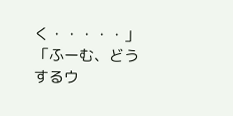く・・・・・」
「ふーむ、どうするウ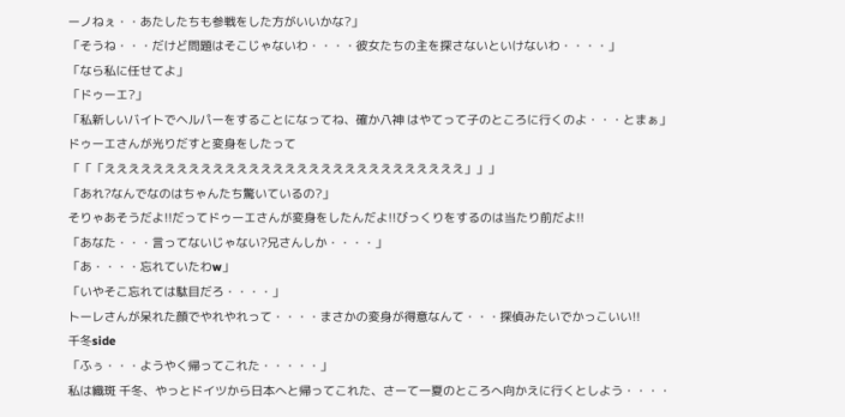ーノねぇ・・あたしたちも参戦をした方がいいかな?」
「そうね・・・だけど問題はそこじゃないわ・・・・彼女たちの主を探さないといけないわ・・・・」
「なら私に任せてよ」
「ドゥーエ?」
「私新しいバイトでヘルパーをすることになってね、確か八神 はやてって子のところに行くのよ・・・とまぁ」
ドゥーエさんが光りだすと変身をしたって
「「「ええええええええええええええええええええええええええええええ」」」
「あれ?なんでなのはちゃんたち驚いているの?」
そりゃあそうだよ!!だってドゥーエさんが変身をしたんだよ!!びっくりをするのは当たり前だよ!!
「あなた・・・言ってないじゃない?兄さんしか・・・・」
「あ・・・・忘れていたわw」
「いやそこ忘れては駄目だろ・・・・」
トーレさんが呆れた顔でやれやれって・・・・まさかの変身が得意なんて・・・探偵みたいでかっこいい!!
千冬side
「ふぅ・・・ようやく帰ってこれた・・・・・」
私は織斑 千冬、やっとドイツから日本へと帰ってこれた、さーて一夏のところへ向かえに行くとしよう・・・・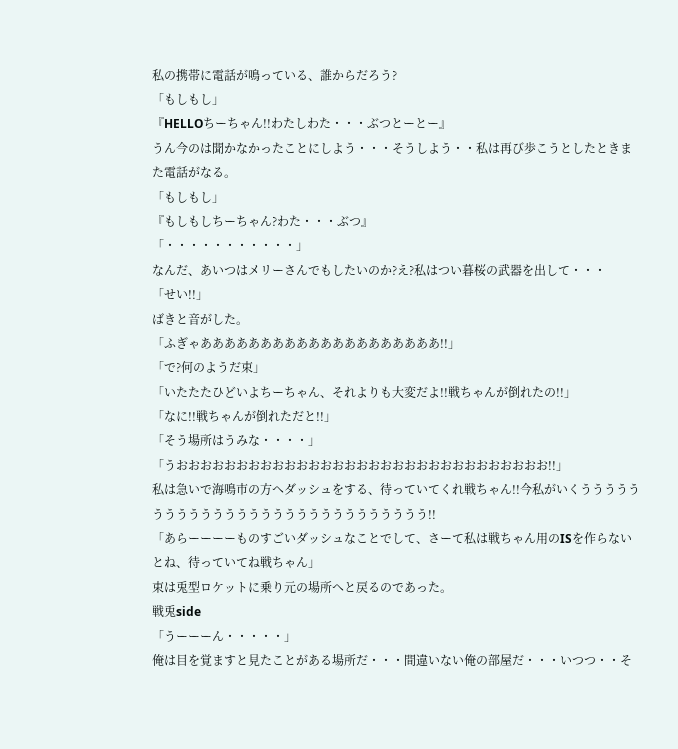私の携帯に電話が鳴っている、誰からだろう?
「もしもし」
『HELLOちーちゃん!!わたしわた・・・ぶつとーとー』
うん今のは聞かなかったことにしよう・・・そうしよう・・私は再び歩こうとしたときまた電話がなる。
「もしもし」
『もしもしちーちゃん?わた・・・ぶつ』
「・・・・・・・・・・・」
なんだ、あいつはメリーさんでもしたいのか?え?私はつい暮桜の武器を出して・・・
「せい!!」
ばきと音がした。
「ふぎゃああああああああああああああああああああ!!」
「で?何のようだ束」
「いたたたひどいよちーちゃん、それよりも大変だよ!!戦ちゃんが倒れたの!!」
「なに!!戦ちゃんが倒れただと!!」
「そう場所はうみな・・・・」
「うおおおおおおおおおおおおおおおおおおおおおおおおおおおおおおお!!」
私は急いで海鳴市の方へダッシュをする、待っていてくれ戦ちゃん!!今私がいくうううううううううううううううううううううううううううう!!
「あらーーーーものすごいダッシュなことでして、さーて私は戦ちゃん用のISを作らないとね、待っていてね戦ちゃん」
束は兎型ロケットに乗り元の場所へと戻るのであった。
戦兎side
「うーーーん・・・・・」
俺は目を覚ますと見たことがある場所だ・・・間違いない俺の部屋だ・・・いつつ・・そ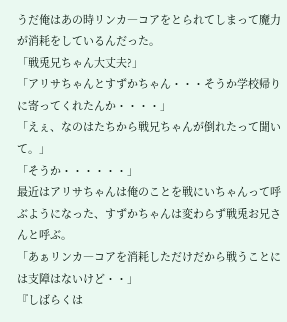うだ俺はあの時リンカ―コアをとられてしまって魔力が消耗をしているんだった。
「戦兎兄ちゃん大丈夫?」
「アリサちゃんとすずかちゃん・・・そうか学校帰りに寄ってくれたんか・・・・」
「えぇ、なのはたちから戦兄ちゃんが倒れたって聞いて。」
「そうか・・・・・・」
最近はアリサちゃんは俺のことを戦にいちゃんって呼ぶようになった、すずかちゃんは変わらず戦兎お兄さんと呼ぶ。
「あぁリンカ―コアを消耗しただけだから戦うことには支障はないけど・・」
『しばらくは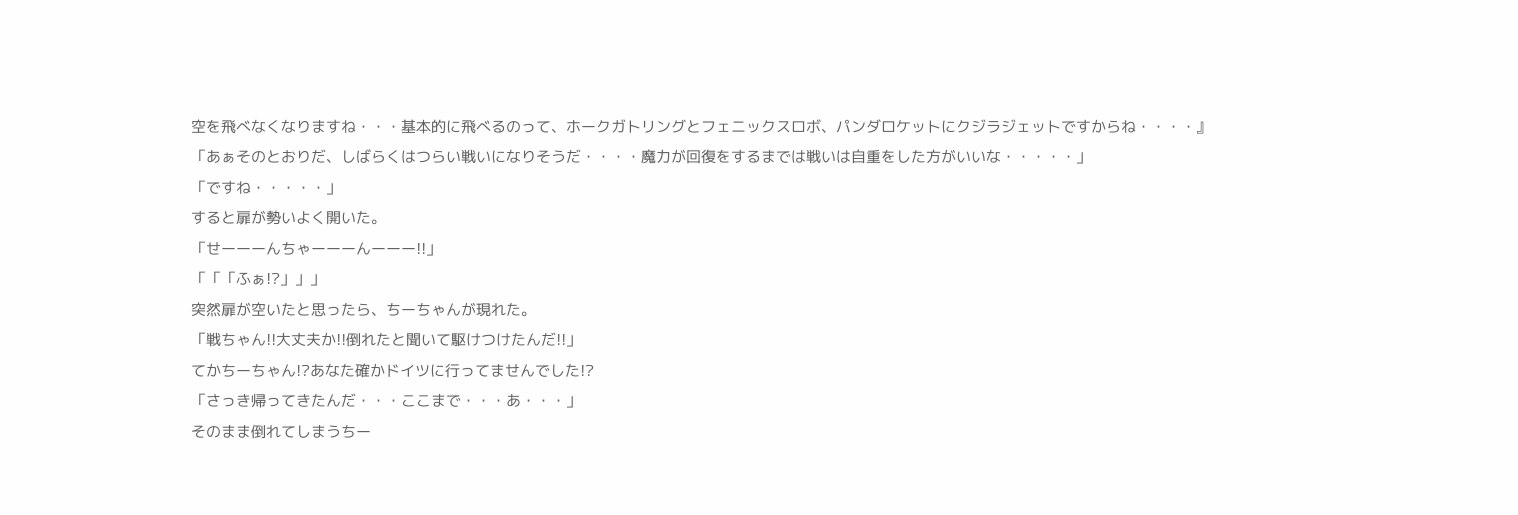空を飛べなくなりますね・・・基本的に飛べるのって、ホークガトリングとフェニックスロボ、パンダロケットにクジラジェットですからね・・・・』
「あぁそのとおりだ、しばらくはつらい戦いになりそうだ・・・・魔力が回復をするまでは戦いは自重をした方がいいな・・・・・」
「ですね・・・・・」
すると扉が勢いよく開いた。
「せーーーんちゃーーーんーーー!!」
「「「ふぁ!?」」」
突然扉が空いたと思ったら、ちーちゃんが現れた。
「戦ちゃん!!大丈夫か!!倒れたと聞いて駆けつけたんだ!!」
てかちーちゃん!?あなた確かドイツに行ってませんでした!?
「さっき帰ってきたんだ・・・ここまで・・・あ・・・」
そのまま倒れてしまうちー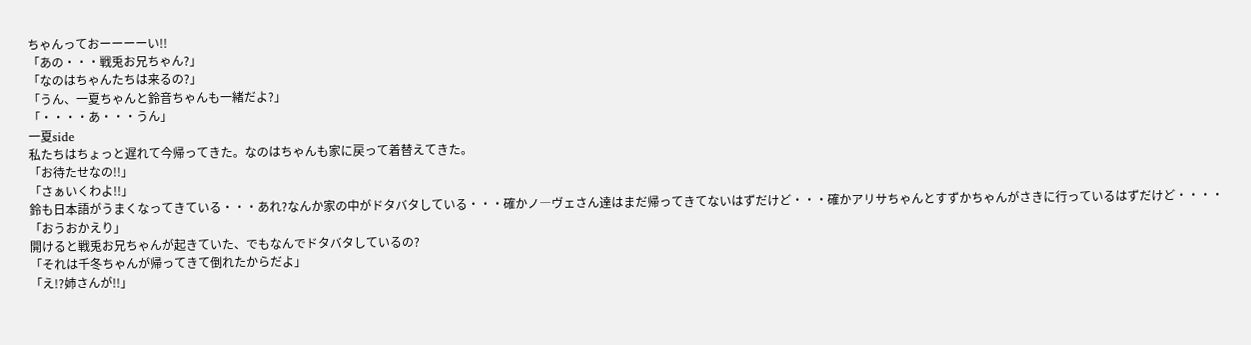ちゃんっておーーーーい!!
「あの・・・戦兎お兄ちゃん?」
「なのはちゃんたちは来るの?」
「うん、一夏ちゃんと鈴音ちゃんも一緒だよ?」
「・・・・あ・・・うん」
一夏side
私たちはちょっと遅れて今帰ってきた。なのはちゃんも家に戻って着替えてきた。
「お待たせなの!!」
「さぁいくわよ!!」
鈴も日本語がうまくなってきている・・・あれ?なんか家の中がドタバタしている・・・確かノ―ヴェさん達はまだ帰ってきてないはずだけど・・・確かアリサちゃんとすずかちゃんがさきに行っているはずだけど・・・・
「おうおかえり」
開けると戦兎お兄ちゃんが起きていた、でもなんでドタバタしているの?
「それは千冬ちゃんが帰ってきて倒れたからだよ」
「え!?姉さんが!!」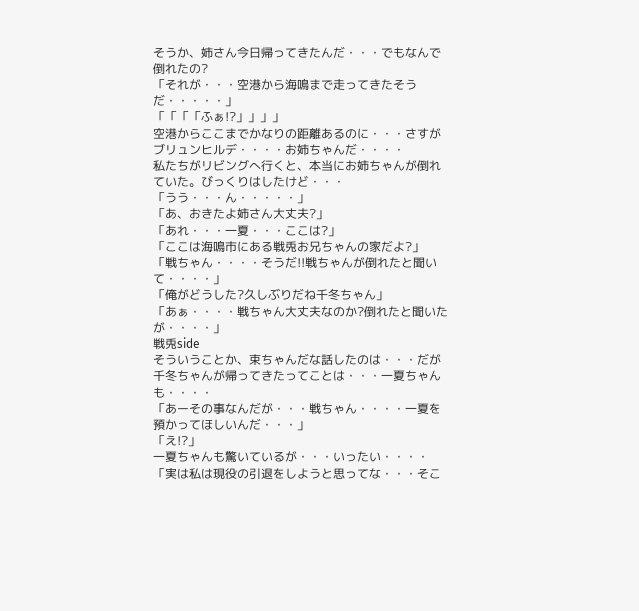そうか、姉さん今日帰ってきたんだ・・・でもなんで倒れたの?
「それが・・・空港から海鳴まで走ってきたそうだ・・・・・」
「「「「ふぁ!?」」」」
空港からここまでかなりの距離あるのに・・・さすがブリュンヒルデ・・・・お姉ちゃんだ・・・・
私たちがリビングへ行くと、本当にお姉ちゃんが倒れていた。びっくりはしたけど・・・
「うう・・・ん・・・・・」
「あ、おきたよ姉さん大丈夫?」
「あれ・・・一夏・・・ここは?」
「ここは海鳴市にある戦兎お兄ちゃんの家だよ?」
「戦ちゃん・・・・そうだ!!戦ちゃんが倒れたと聞いて・・・・」
「俺がどうした?久しぶりだね千冬ちゃん」
「あぁ・・・・戦ちゃん大丈夫なのか?倒れたと聞いたが・・・・」
戦兎side
そういうことか、束ちゃんだな話したのは・・・だが千冬ちゃんが帰ってきたってことは・・・一夏ちゃんも・・・・
「あーその事なんだが・・・戦ちゃん・・・・一夏を預かってほしいんだ・・・」
「え!?」
一夏ちゃんも驚いているが・・・いったい・・・・
「実は私は現役の引退をしようと思ってな・・・そこ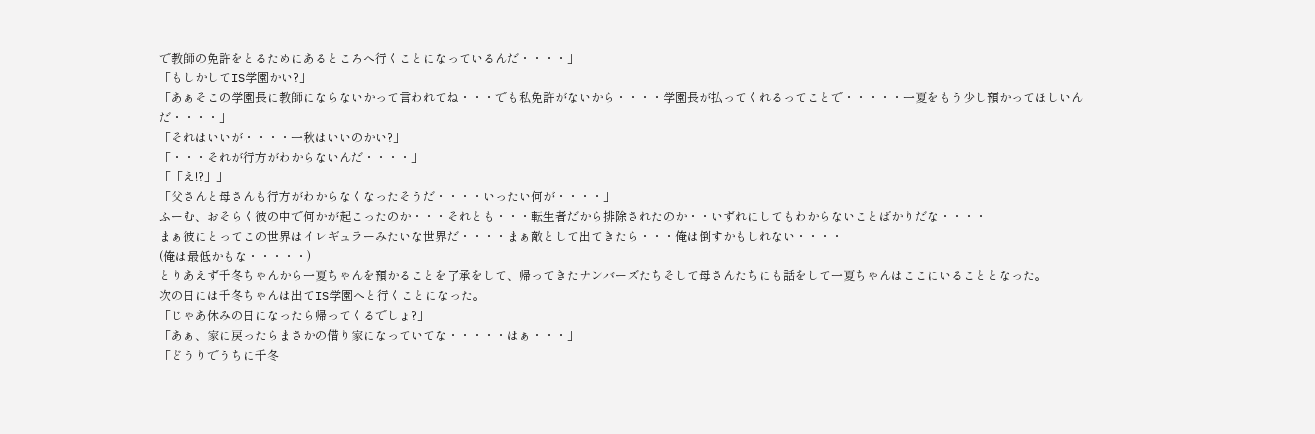で教師の免許をとるためにあるところへ行くことになっているんだ・・・・」
「もしかしてIS学園かい?」
「あぁそこの学園長に教師にならないかって言われてね・・・でも私免許がないから・・・・学園長が払ってくれるってことで・・・・・一夏をもう少し預かってほしいんだ・・・・」
「それはいいが・・・・一秋はいいのかい?」
「・・・それが行方がわからないんだ・・・・」
「「え!?」」
「父さんと母さんも行方がわからなくなったそうだ・・・・いったい何が・・・・」
ふーむ、おそらく彼の中で何かが起こったのか・・・それとも・・・転生者だから排除されたのか・・いずれにしてもわからないことばかりだな・・・・
まぁ彼にとってこの世界はイレギュラーみたいな世界だ・・・・まぁ敵として出てきたら・・・俺は倒すかもしれない・・・・
(俺は最低かもな・・・・・)
とりあえず千冬ちゃんから一夏ちゃんを預かることを了承をして、帰ってきたナンバーズたちそして母さんたちにも話をして一夏ちゃんはここにいることとなった。
次の日には千冬ちゃんは出てIS学園へと行くことになった。
「じゃあ休みの日になったら帰ってくるでしょ?」
「あぁ、家に戻ったらまさかの借り家になっていてな・・・・・はぁ・・・」
「どうりでうちに千冬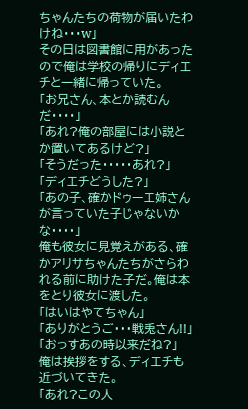ちゃんたちの荷物が届いたわけね・・・w」
その日は図書館に用があったので俺は学校の帰りにディエチと一緒に帰っていた。
「お兄さん、本とか読むんだ・・・・」
「あれ?俺の部屋には小説とか置いてあるけど?」
「そうだった・・・・・あれ?」
「ディエチどうした?」
「あの子、確かドゥーエ姉さんが言っていた子じゃないかな・・・・」
俺も彼女に見覚えがある、確かアリサちゃんたちがさらわれる前に助けた子だ。俺は本をとり彼女に渡した。
「はいはやてちゃん」
「ありがとうご・・・戦兎さん!!」
「おっすあの時以来だね?」
俺は挨拶をする、ディエチも近づいてきた。
「あれ?この人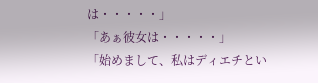は・・・・・」
「あぁ彼女は・・・・・」
「始めまして、私はディエチとい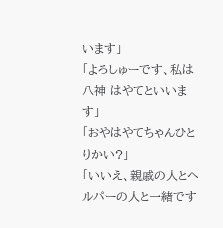います」
「よろしゅーです、私は八神 はやてといいます」
「おやはやてちゃんひとりかい?」
「いいえ、親戚の人とヘルパーの人と一緒です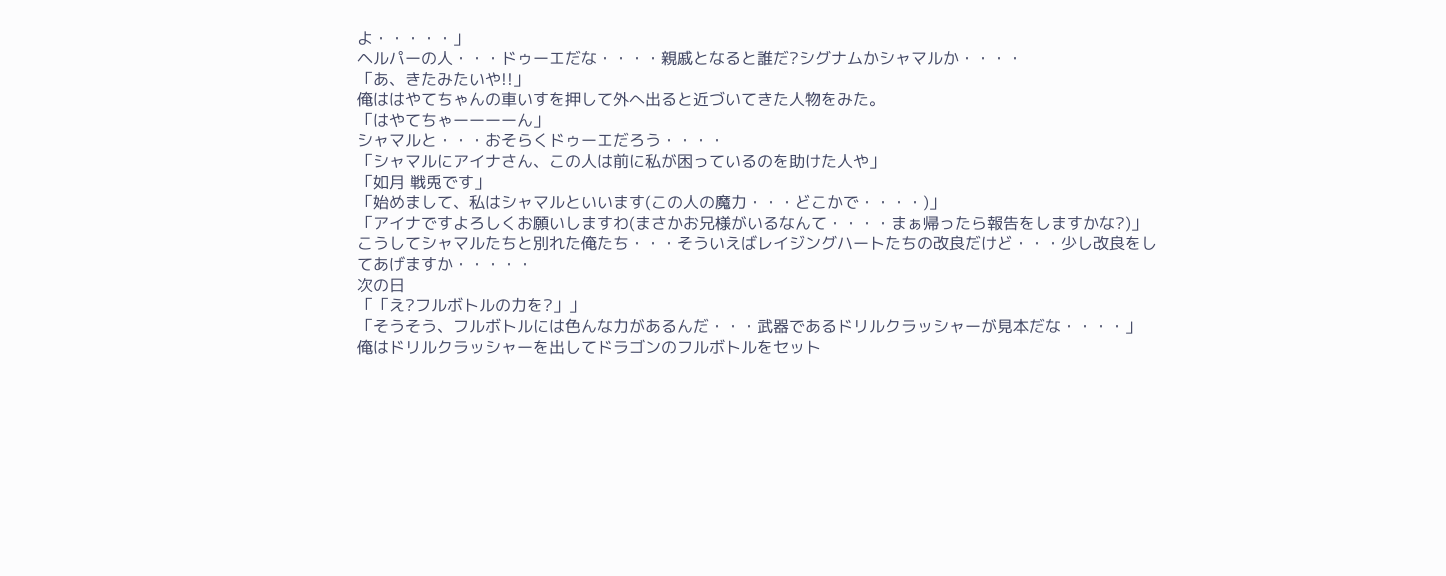よ・・・・・」
ヘルパーの人・・・ドゥーエだな・・・・親戚となると誰だ?シグナムかシャマルか・・・・
「あ、きたみたいや!!」
俺ははやてちゃんの車いすを押して外へ出ると近づいてきた人物をみた。
「はやてちゃーーーーん」
シャマルと・・・おそらくドゥーエだろう・・・・
「シャマルにアイナさん、この人は前に私が困っているのを助けた人や」
「如月 戦兎です」
「始めまして、私はシャマルといいます(この人の魔力・・・どこかで・・・・)」
「アイナですよろしくお願いしますわ(まさかお兄様がいるなんて・・・・まぁ帰ったら報告をしますかな?)」
こうしてシャマルたちと別れた俺たち・・・そういえばレイジングハートたちの改良だけど・・・少し改良をしてあげますか・・・・・
次の日
「「え?フルボトルの力を?」」
「そうそう、フルボトルには色んな力があるんだ・・・武器であるドリルクラッシャーが見本だな・・・・」
俺はドリルクラッシャーを出してドラゴンのフルボトルをセット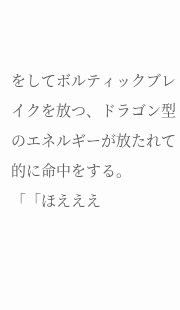をしてボルティックブレイクを放つ、ドラゴン型のエネルギーが放たれて的に命中をする。
「「ほえええ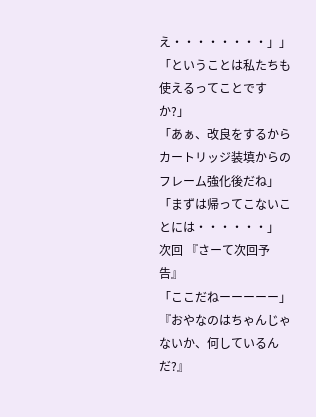え・・・・・・・・」」
「ということは私たちも使えるってことですか?」
「あぁ、改良をするからカートリッジ装填からのフレーム強化後だね」
「まずは帰ってこないことには・・・・・・」
次回 『さーて次回予告』
「ここだねーーーーー」
『おやなのはちゃんじゃないか、何しているんだ?』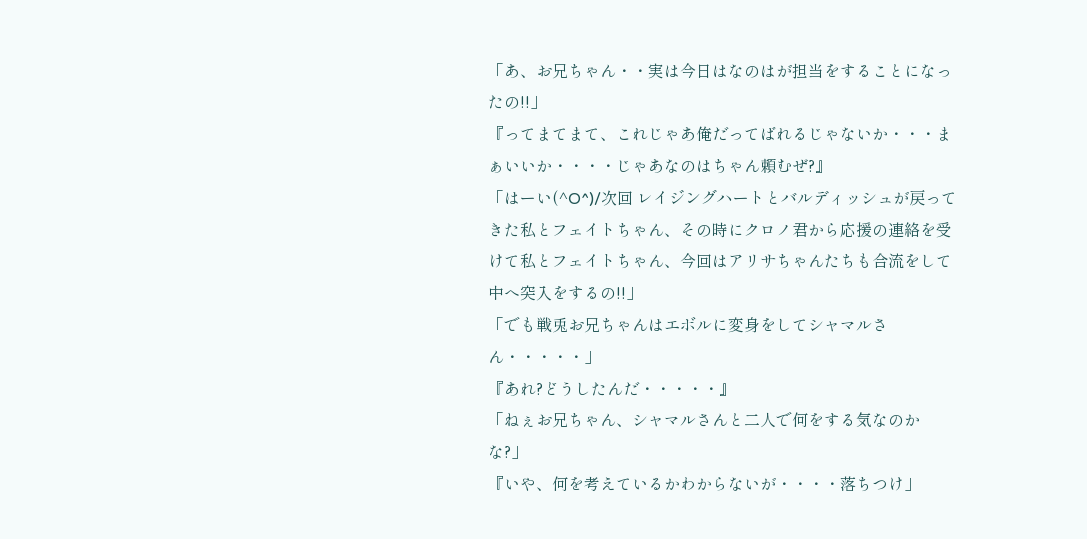「あ、お兄ちゃん・・実は今日はなのはが担当をすることになったの!!」
『ってまてまて、これじゃあ俺だってばれるじゃないか・・・まぁいいか・・・・じゃあなのはちゃん頼むぜ?』
「はーい(^O^)/次回 レイジングハートとバルディッシュが戻ってきた私とフェイトちゃん、その時にクロノ君から応援の連絡を受けて私とフェイトちゃん、今回はアリサちゃんたちも合流をして中へ突入をするの!!」
「でも戦兎お兄ちゃんはエボルに変身をしてシャマルさん・・・・・」
『あれ?どうしたんだ・・・・・』
「ねぇお兄ちゃん、シャマルさんと二人で何をする気なのかな?」
『いや、何を考えているかわからないが・・・・落ちつけ」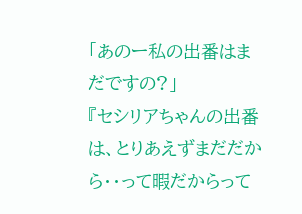「あのー私の出番はまだですの?」
『セシリアちゃんの出番は、とりあえずまだだから・・って暇だからって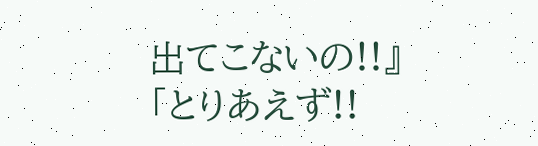出てこないの!!』
「とりあえず!!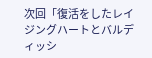次回「復活をしたレイジングハートとバルディッシ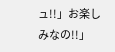ュ!!」お楽しみなの!!」